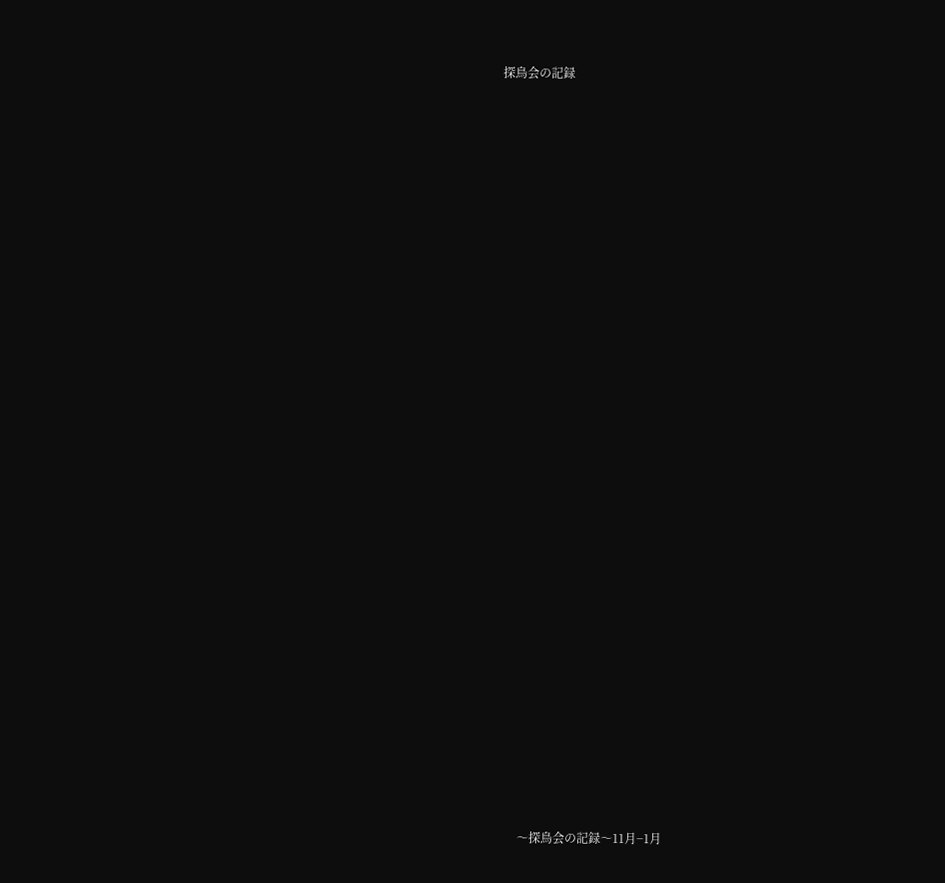探鳥会の記録
































      〜探鳥会の記録〜11月−1月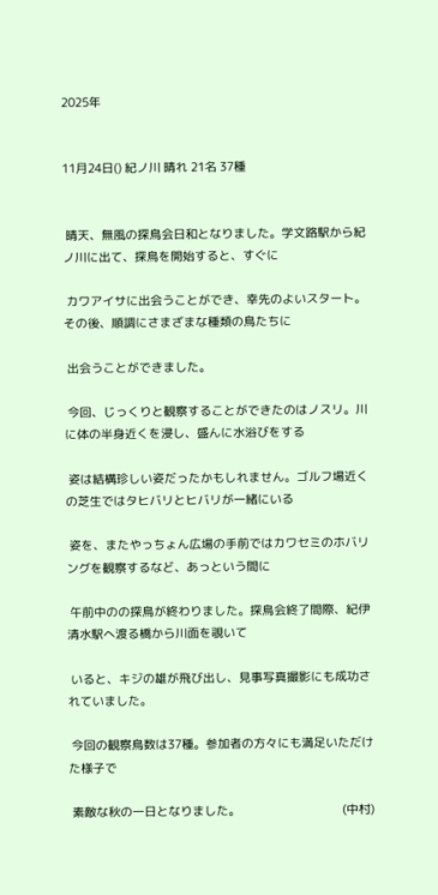2025年


11月24日() 紀ノ川 晴れ 21名 37種


 晴天、無風の探鳥会日和となりました。学文路駅から紀ノ川に出て、探鳥を開始すると、すぐに

 カワアイサに出会うことができ、幸先のよいスタート。その後、順調にさまざまな種類の鳥たちに

 出会うことができました。

 今回、じっくりと観察することができたのはノスリ。川に体の半身近くを浸し、盛んに水浴びをする

 姿は結構珍しい姿だったかもしれません。ゴルフ場近くの芝生ではタヒバリとヒバリが一緒にいる

 姿を、またやっちょん広場の手前ではカワセミのホバリングを観察するなど、あっという間に

 午前中のの探鳥が終わりました。探鳥会終了間際、紀伊清水駅へ渡る橋から川面を覗いて

 いると、キジの雄が飛び出し、見事写真撮影にも成功されていました。

 今回の観察鳥数は37種。参加者の方々にも満足いただけた様子で

 素敵な秋の一日となりました。                                  (中村)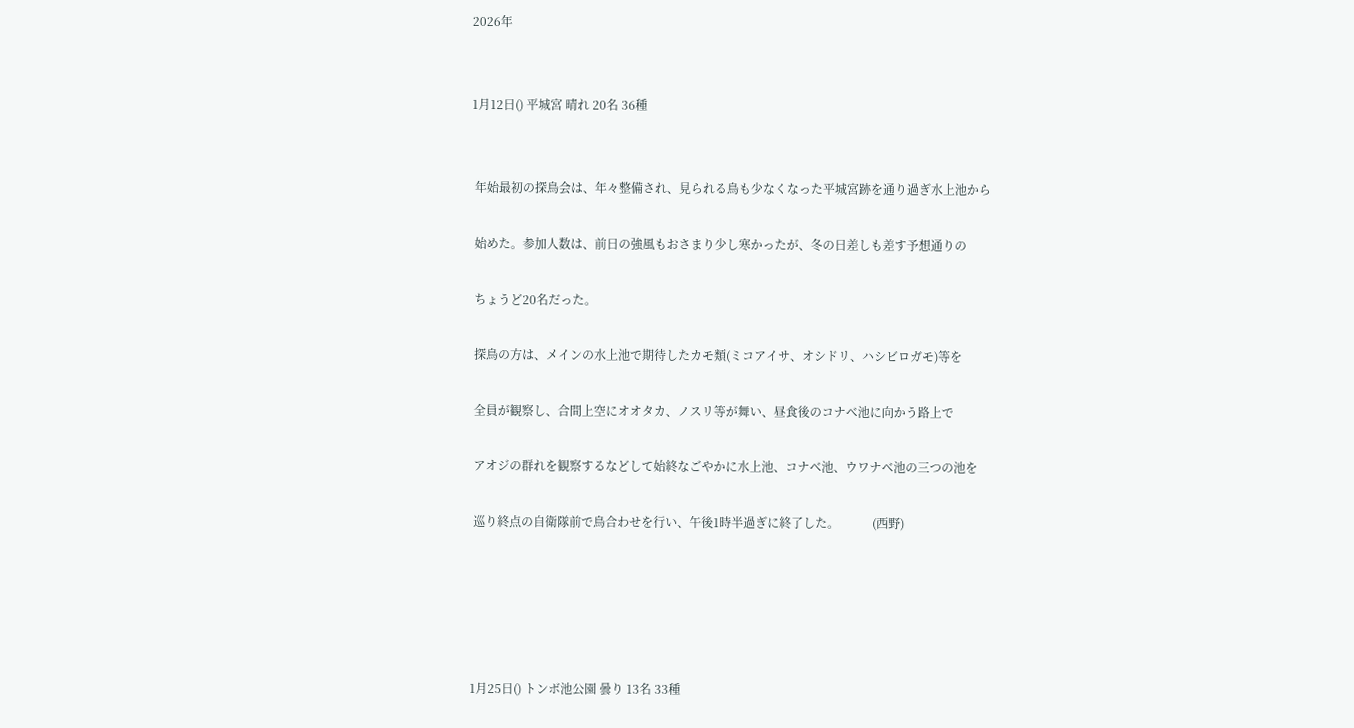2026年


1月12日() 平城宮 晴れ 20名 36種


 年始最初の探鳥会は、年々整備され、見られる鳥も少なくなった平城宮跡を通り過ぎ水上池から

 始めた。参加人数は、前日の強風もおさまり少し寒かったが、冬の日差しも差す予想通りの

 ちょうど20名だった。

 探鳥の方は、メインの水上池で期待したカモ類(ミコアイサ、オシドリ、ハシビロガモ)等を

 全員が観察し、合間上空にオオタカ、ノスリ等が舞い、昼食後のコナベ池に向かう路上で

 アオジの群れを観察するなどして始終なごやかに水上池、コナベ池、ウワナベ池の三つの池を

 巡り終点の自衛隊前で鳥合わせを行い、午後1時半過ぎに終了した。           (西野)





1月25日() トンボ池公園 曇り 13名 33種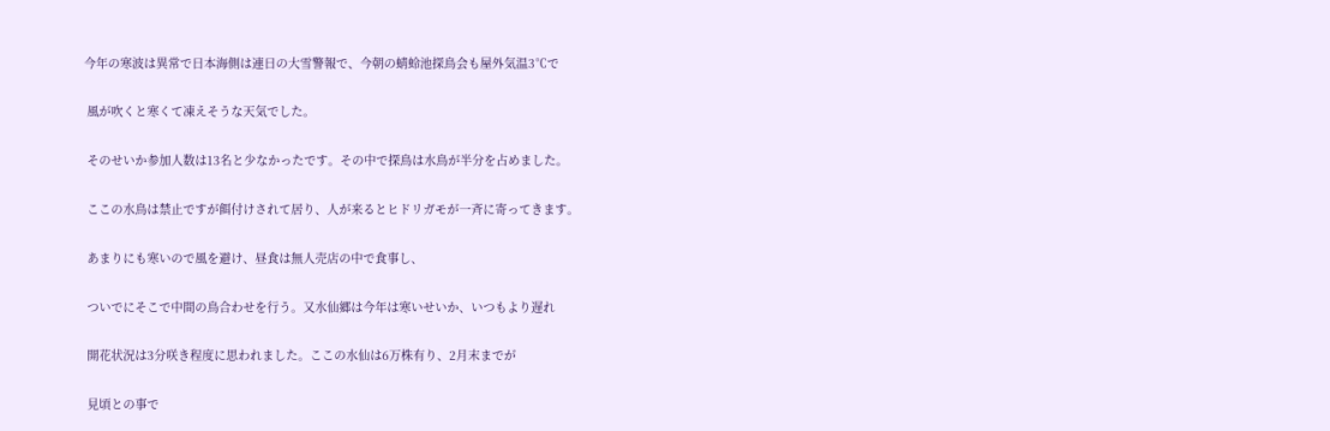今年の寒波は異常で日本海側は連日の大雪警報で、今朝の蜻蛉池探鳥会も屋外気温3℃で

 風が吹くと寒くて凍えそうな天気でした。

 そのせいか参加人数は13名と少なかったです。その中で探鳥は水鳥が半分を占めました。

 ここの水鳥は禁止ですが餌付けされて居り、人が来るとヒドリガモが一斉に寄ってきます。

 あまりにも寒いので風を避け、昼食は無人売店の中で食事し、

 ついでにそこで中間の鳥合わせを行う。又水仙郷は今年は寒いせいか、いつもより遅れ

 開花状況は3分咲き程度に思われました。ここの水仙は6万株有り、2月末までが

 見頃との事で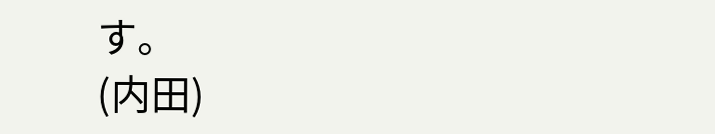す。                                        (内田)